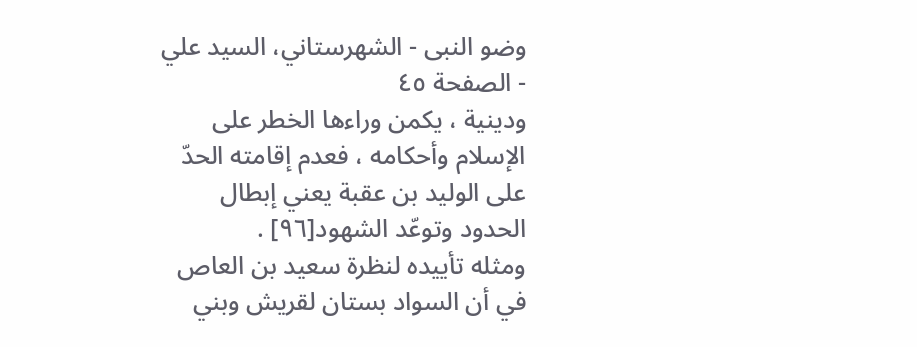وضو النبی - الشهرستاني، السيد علي - الصفحة ٤٥
ودينية ، يكمن وراءها الخطر على الإسلام وأحكامه ، فعدم إقامته الحدّ على الوليد بن عقبة يعني إبطال الحدود وتوعّد الشهود[٩٦] .
ومثله تأييده لنظرة سعيد بن العاص في أن السواد بستان لقريش وبني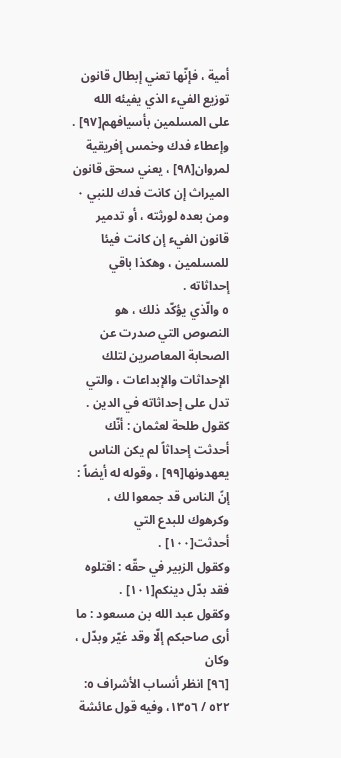أمية ، فإنّها تعني إبطال قانون توزيع الفيء الذي يفيئه الله على المسلمين بأسيافهم[٩٧] .
وإعطاء فدك وخمس إفريقية لمروان[٩٨] ، يعني سحق قانون الميراث إن كانت فدك للنبي ٠ ومن بعده لورثته ، أو تدمير قانون الفيء إن كانت فيئا للمسلمين ، وهكذا باقي إحداثاته .
٥ والّذي يؤكّد ذلك ، هو النصوص التي صدرت عن الصحابة المعاصرين لتلك الإحداثات والإبداعات ، والتي تدل على إحداثاته في الدين .
كقول طلحة لعثمان : أنّك أحدثت إحداثاً لم يكن الناس يعهدونها[٩٩] ، وقوله له أيضاً : إنً الناس قد جمعوا لك ، وكرهوك للبدع التي أحدثت[١٠٠] .
وكقول الزبير في حقّه : اقتلوه فقد بدّل دينكم[١٠١] .
وكقول عبد الله بن مسعود : ما أرى صاحبكم إلّا وقد غيّر وبدّل ، وكان
[٩٦] انظر أنساب الأشراف ٥: ٥٢٢ / ١٣٥٦، وفيه قول عائشة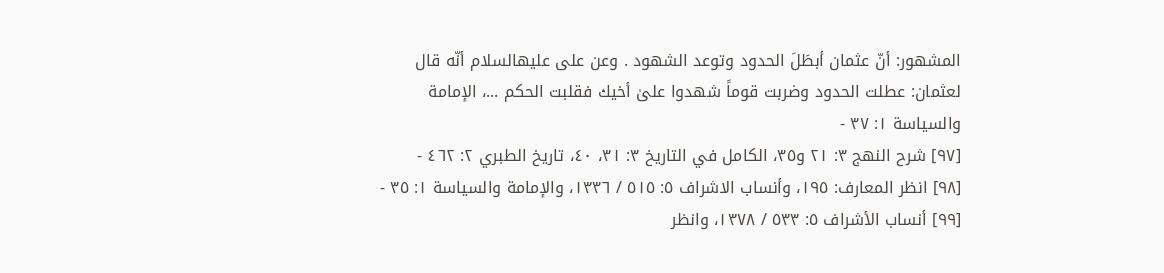المشهور: أنّ عثمان أبطَلَ الحدود وتوعد الشهود . وعن علی علیهالسلام أنّه قال لعثمان: عطلت الحدود وضربت قوماً شهدوا علىٰ أخيك فقلبت الحكم ...، الإمامة والسياسة ١: ٣٧ -
[٩٧] شرح النهج ٣: ٢١ و٣٥، الكامل في التاريخ ٣: ٣١، ٤٠، تاريخ الطبري ٢: ٤٦٢ -
[٩٨] انظر المعارف: ١٩٥، وأنساب الاشراف ٥: ٥١٥ / ١٣٣٦، والإمامة والسياسة ١: ٣٥ -
[٩٩] أنساب الأشراف ٥: ٥٣٣ / ١٣٧٨، وانظر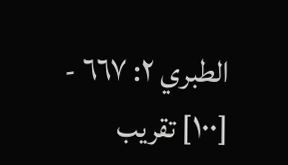الطبري ٢: ٦٦٧ -
[١٠٠] تقريب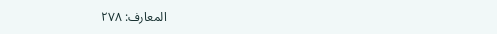المعارف: ٢٧٨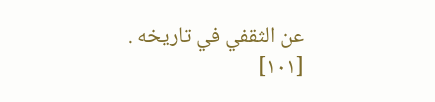عن الثقفي في تاريخه .
[١٠١]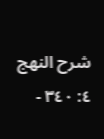شرح النهج ٤: ٣٤٠ -